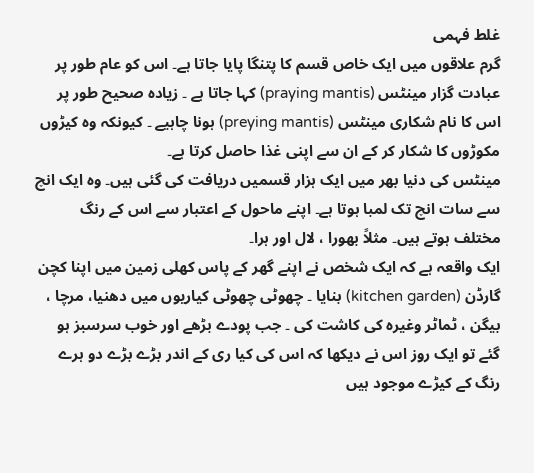غلط فہمی
گرم علاقوں میں ایک خاص قسم کا پتنگا پایا جاتا ہے۔ اس کو عام طور پر عبادت گزار مینٹس (praying mantis) کہا جاتا ہے ۔ زیادہ صحیح طور پر اس کا نام شکاری مینٹس (preying mantis) ہونا چاہیے ۔ کیونکہ وہ کیڑوں مکوڑوں کا شکار کر کے ان سے اپنی غذا حاصل کرتا ہے۔
مینٹس کی دنیا بھر میں ایک ہزار قسمیں دریافت کی گئی ہیں۔ وہ ایک انچ سے سات انچ تک لمبا ہوتا ہے۔ اپنے ماحول کے اعتبار سے اس کے رنگ مختلف ہوتے ہیں۔ مثلاً بھورا ، لال اور ہرا۔
ایک واقعہ ہے کہ ایک شخص نے اپنے گھر کے پاس کھلی زمین میں اپنا کچن گارڈن (kitchen garden) بنایا ۔ چھوٹی چھوٹی کیاریوں میں دھنیا، مرچا ، بیگن ، ٹماٹر وغیرہ کی کاشت کی ۔ جب پودے بڑھے اور خوب سرسبز ہو گئے تو ایک روز اس نے دیکھا کہ اس کی کیا ری کے اندر بڑے بڑے دو ہرے رنگ کے کیڑے موجود ہیں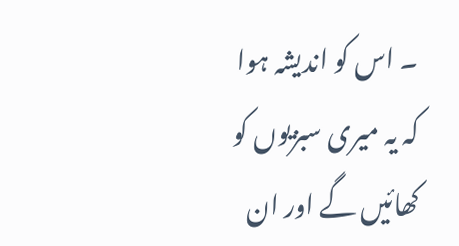۔ اس کو اندیشہ ہوا کہ یہ میری سبزیوں کو کھائیں گے اور ان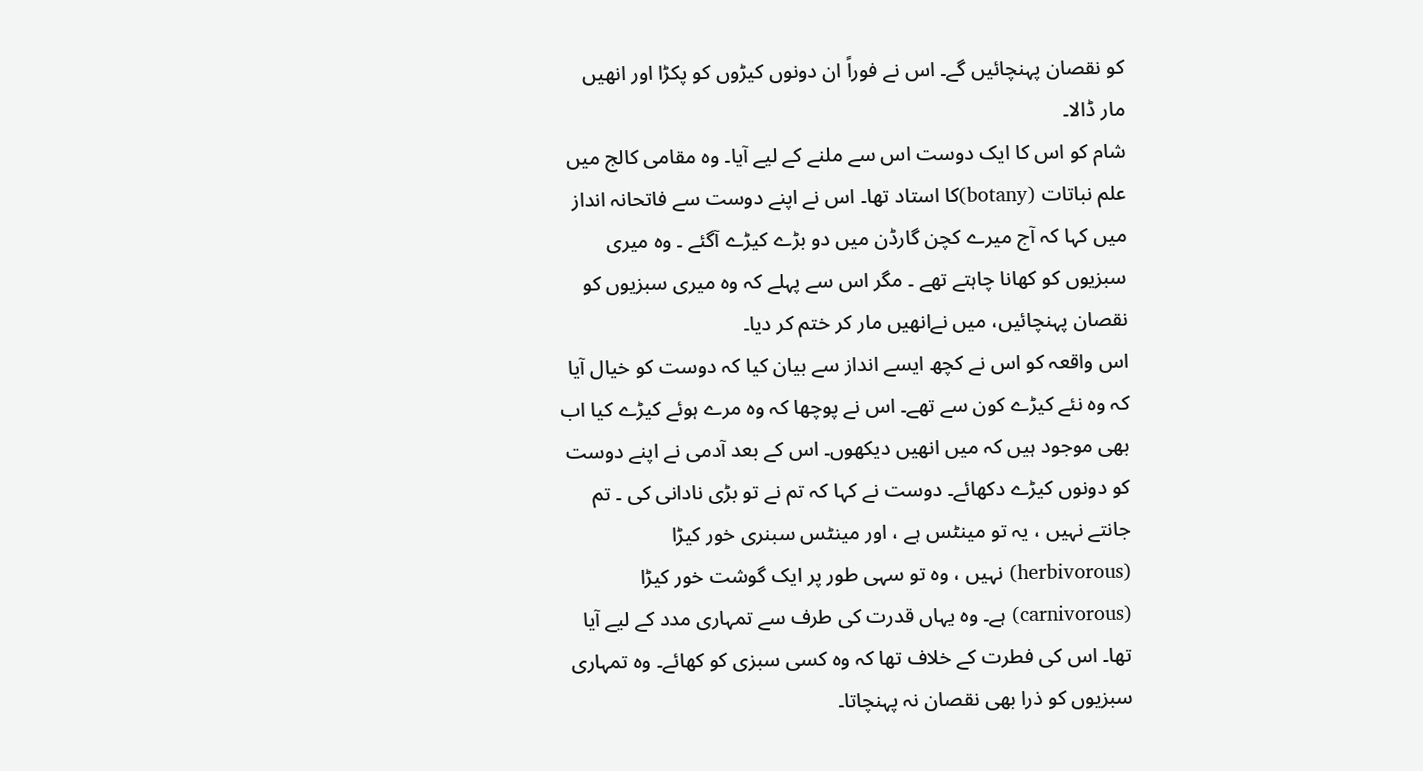کو نقصان پہنچائیں گے۔ اس نے فوراً ان دونوں کیڑوں کو پکڑا اور انھیں مار ڈالا۔
شام کو اس کا ایک دوست اس سے ملنے کے لیے آیا۔ وہ مقامی کالج میں علم نباتات (botany)کا استاد تھا۔ اس نے اپنے دوست سے فاتحانہ انداز میں کہا کہ آج میرے کچن گارڈن میں دو بڑے کیڑے آگئے ۔ وہ میری سبزیوں کو کھانا چاہتے تھے ۔ مگر اس سے پہلے کہ وہ میری سبزیوں کو نقصان پہنچائیں، میں نےانھیں مار کر ختم کر دیا۔
اس واقعہ کو اس نے کچھ ایسے انداز سے بیان کیا کہ دوست کو خیال آیا کہ وہ نئے کیڑے کون سے تھے۔ اس نے پوچھا کہ وہ مرے ہوئے کیڑے کیا اب بھی موجود ہیں کہ میں انھیں دیکھوں۔ اس کے بعد آدمی نے اپنے دوست کو دونوں کیڑے دکھائے۔ دوست نے کہا کہ تم نے تو بڑی نادانی کی ۔ تم جانتے نہیں ، یہ تو مینٹس ہے ، اور مینٹس سبنری خور کیڑا (herbivorous) نہیں ، وہ تو سہی طور پر ایک گوشت خور کیڑا (carnivorous) ہے۔ وہ یہاں قدرت کی طرف سے تمہاری مدد کے لیے آیا تھا۔ اس کی فطرت کے خلاف تھا کہ وہ کسی سبزی کو کھائے۔ وہ تمہاری سبزیوں کو ذرا بھی نقصان نہ پہنچاتا۔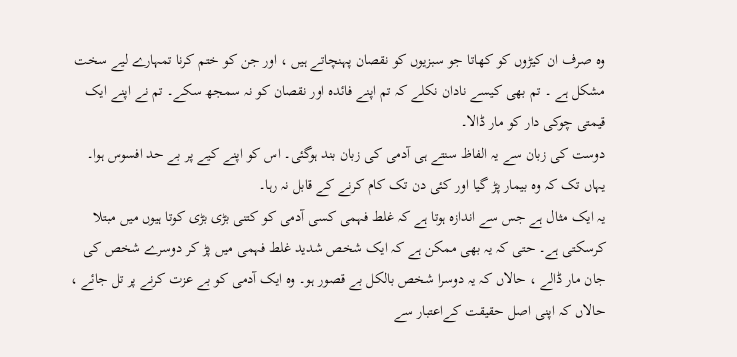وہ صرف ان کیڑوں کو کھاتا جو سبزیوں کو نقصان پہنچاتے ہیں ، اور جن کو ختم کرنا تمہارے لیے سخت مشکل ہے ۔ تم بھی کیسے نادان نکلے کہ تم اپنے فائدہ اور نقصان کو نہ سمجھ سکے۔ تم نے اپنے ایک قیمتی چوکی دار کو مار ڈالا۔
دوست کی زبان سے یہ الفاظ سنتے ہی آدمی کی زبان بند ہوگئی۔ اس کو اپنے کیے پر بے حد افسوس ہوا۔ یہاں تک کہ وہ بیمار پڑ گیا اور کئی دن تک کام کرنے کے قابل نہ رہا۔
یہ ایک مثال ہے جس سے اندازہ ہوتا ہے کہ غلط فہمی کسی آدمی کو کتنی بڑی بڑی کوتا ہیوں میں مبتلا کرسکتی ہے۔ حتی کہ یہ بھی ممکن ہے کہ ایک شخص شدید غلط فہمی میں پڑ کر دوسرے شخص کی جان مار ڈالے ، حالاں کہ یہ دوسرا شخص بالکل بے قصور ہو۔ وہ ایک آدمی کو بے عزت کرنے پر تل جائے ، حالاں کہ اپنی اصل حقیقت کےاعتبار سے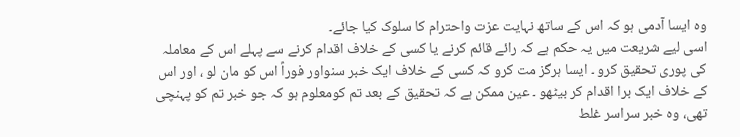وہ ایسا آدمی ہو کہ اس کے ساتھ نہایت عزت واحترام کا سلوک کیا جائے۔
اسی لیے شریعت میں یہ حکم ہے کہ رائے قائم کرنے یا کسی کے خلاف اقدام کرنے سے پہلے اس کے معاملہ کی پوری تحقیق کرو ۔ ایسا ہرگز مت کرو کہ کسی کے خلاف ایک خبر سنواور فوراً اس کو مان لو ، اور اس کے خلاف ایک برا اقدام کر بیٹھو ۔ عین ممکن ہے کہ تحقیق کے بعد تم کومعلوم ہو کہ جو خبر تم کو پہنچی تھی، وہ خبر سراسر غلط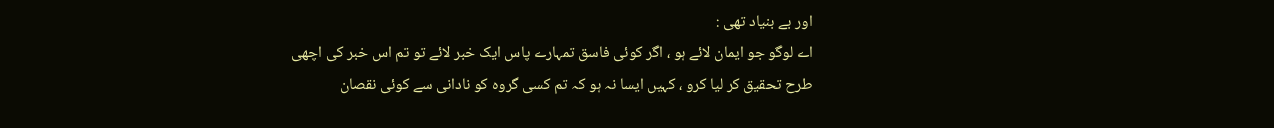اور بے بنیاد تھی :
اے لوگو جو ایمان لائے ہو ، اگر کوئی فاسق تمہارے پاس ایک خبر لائے تو تم اس خبر کی اچھی طرح تحقیق کر لیا کرو ، کہیں ایسا نہ ہو کہ تم کسی گروہ کو نادانی سے کوئی نقصان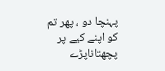پہنچا دو ، پھر تم کو اپنے کیے پر پچھتاناپڑے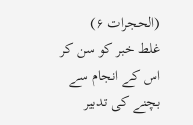(الحجرات ۶)
غلط خبر کو سن کر اس کے انجام سے بچنے کی تدبیر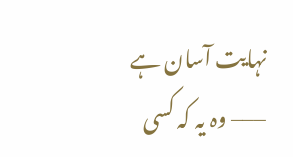نہایت آسان ہے ––– وہ یہ کہ کسی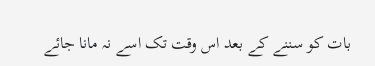بات کو سننے کے بعد اس وقت تک اسے نہ مانا جائے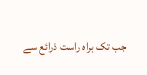جب تک براہ راست ذرائع سے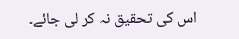اس کی تحقیق نہ کر لی جائے۔